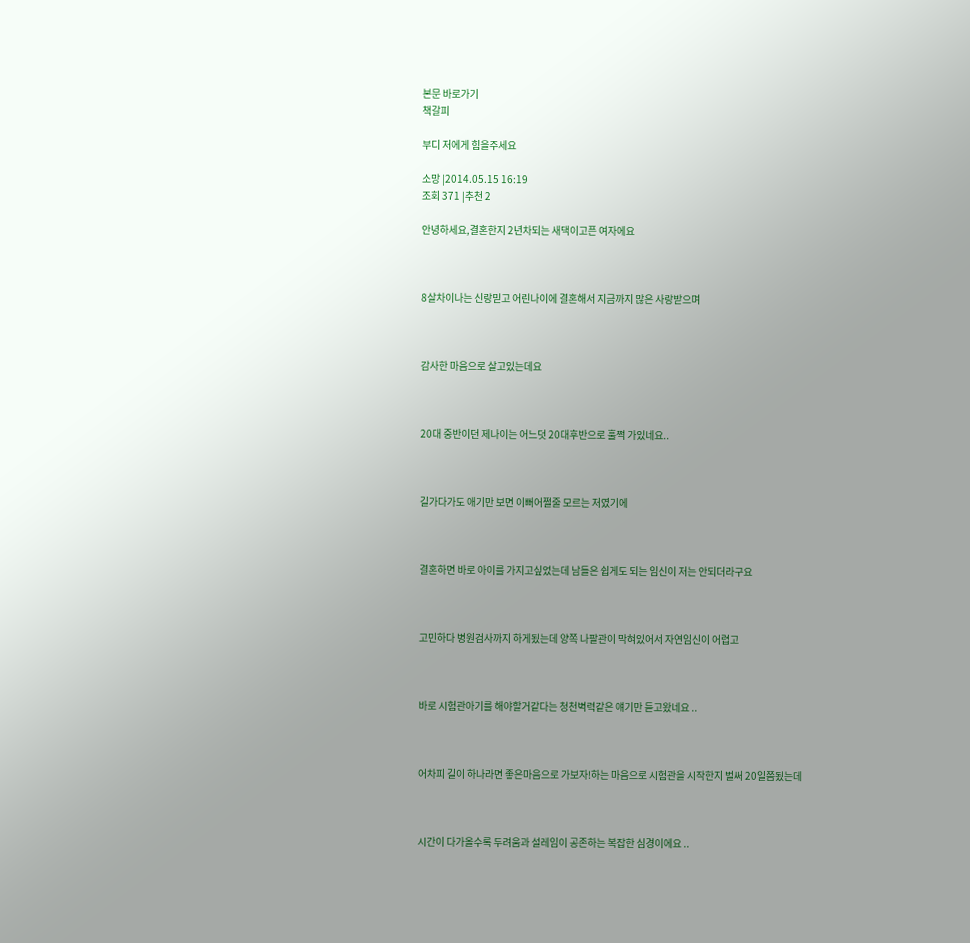본문 바로가기
책갈피

부디 저에게 힘을주세요

소망 |2014.05.15 16:19
조회 371 |추천 2

안녕하세요,결혼한지 2년차되는 새댁이고픈 여자에요



8살차이나는 신랑믿고 어린나이에 결혼해서 지금까지 많은 사랑받으며



감사한 마음으로 살고있는데요



20대 중반이던 제나이는 어느덧 20대후반으로 훌쩍 가있네요..



길가다가도 애기만 보면 이뻐어쩔줄 모르는 저였기에



결혼하면 바로 아이를 가지고싶었는데 남들은 쉽게도 되는 임신이 저는 안되더라구요



고민하다 병원검사까지 하게됬는데 양쪽 나팔관이 막혀있어서 자연임신이 어렵고



바로 시험관아기를 해야할거같다는 청천벽력같은 얘기만 듣고왔네요 ..



어차피 길이 하나라면 좋은마음으로 가보자!하는 마음으로 시험관을 시작한지 벌써 20일쯤됬는데



시간이 다가올수록 두려움과 설레임이 공존하는 복잡한 심경이에요 ..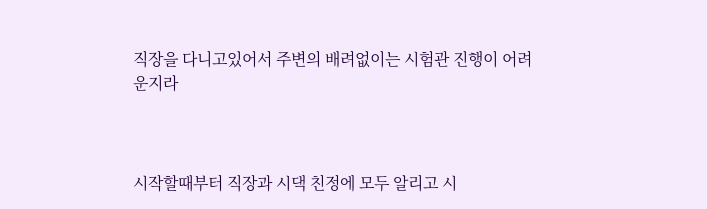직장을 다니고있어서 주변의 배려없이는 시험관 진행이 어려운지라



시작할때부터 직장과 시댁 친정에 모두 알리고 시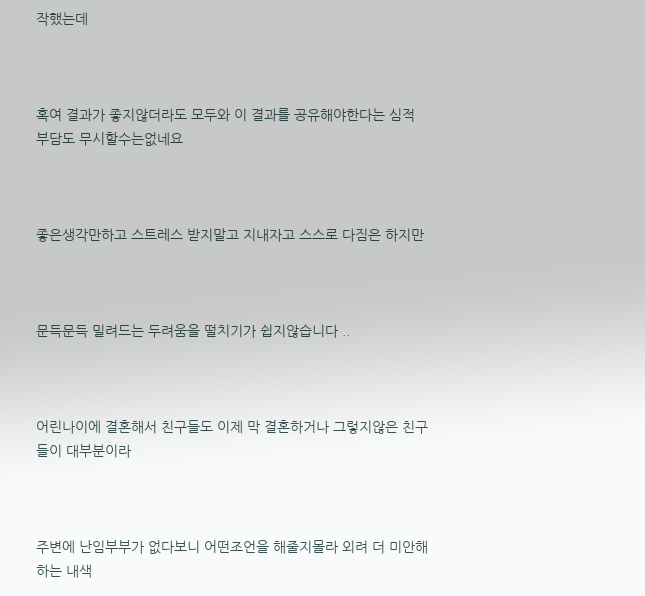작했는데



혹여 결과가 좋지않더라도 모두와 이 결과를 공유해야한다는 심적 부담도 무시할수는없네요



좋은생각만하고 스트레스 받지말고 지내자고 스스로 다짐은 하지만



문득문득 밀려드는 두려움을 떨치기가 쉽지않습니다 ..



어린나이에 결혼해서 친구들도 이제 막 결혼하거나 그렇지않은 친구들이 대부분이라



주변에 난임부부가 없다보니 어떤조언을 해줄지몰라 외려 더 미안해하는 내색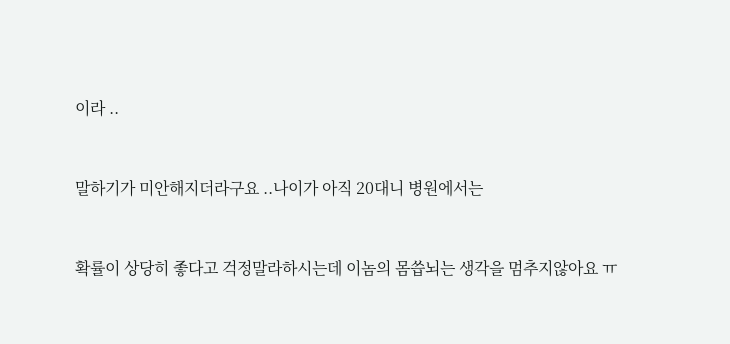이라 ..



말하기가 미안해지더라구요 ..나이가 아직 20대니 병원에서는



확률이 상당히 좋다고 걱정말라하시는데 이놈의 몸씁뇌는 생각을 멈추지않아요 ㅠ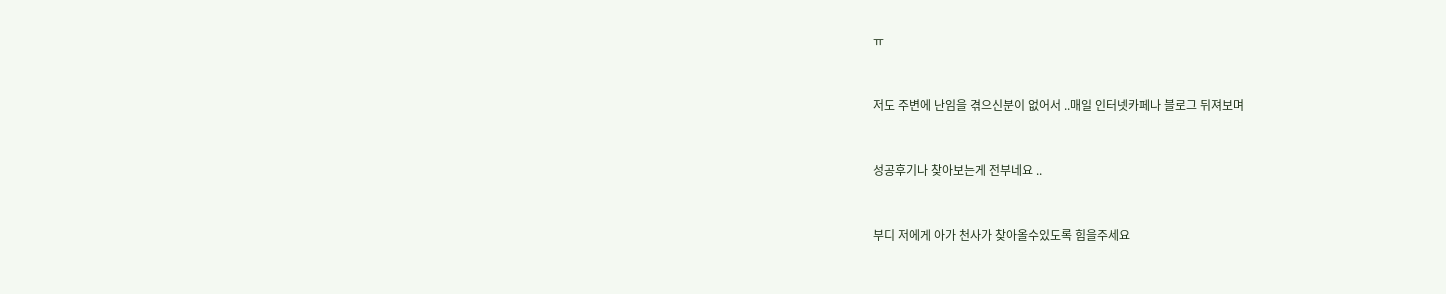ㅠ



저도 주변에 난임을 겪으신분이 없어서 ..매일 인터넷카페나 블로그 뒤져보며



성공후기나 찾아보는게 전부네요 ..



부디 저에게 아가 천사가 찾아올수있도록 힘을주세요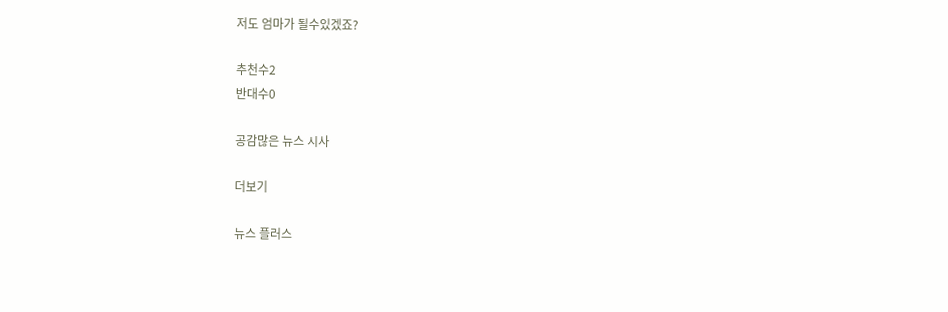저도 엄마가 될수있겠죠?

추천수2
반대수0

공감많은 뉴스 시사

더보기

뉴스 플러스